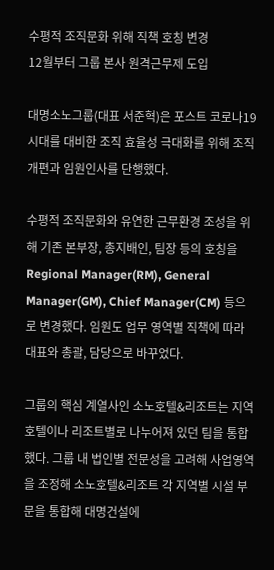수평적 조직문화 위해 직책 호칭 변경
12월부터 그룹 본사 원격근무제 도입

대명소노그룹(대표 서준혁)은 포스트 코로나19 시대를 대비한 조직 효율성 극대화를 위해 조직개편과 임원인사를 단행했다.

수평적 조직문화와 유연한 근무환경 조성을 위해 기존 본부장, 총지배인, 팀장 등의 호칭을 Regional Manager(RM), General Manager(GM), Chief Manager(CM) 등으로 변경했다. 임원도 업무 영역별 직책에 따라 대표와 총괄, 담당으로 바꾸었다.

그룹의 핵심 계열사인 소노호텔&리조트는 지역 호텔이나 리조트별로 나누어져 있던 팀을 통합했다. 그룹 내 법인별 전문성을 고려해 사업영역을 조정해 소노호텔&리조트 각 지역별 시설 부문을 통합해 대명건설에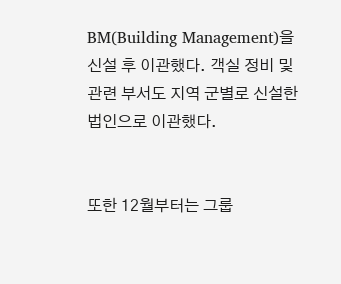BM(Building Management)을 신설 후 이관했다. 객실 정비 및 관련 부서도 지역 군별로 신설한 법인으로 이관했다.


또한 12월부터는 그룹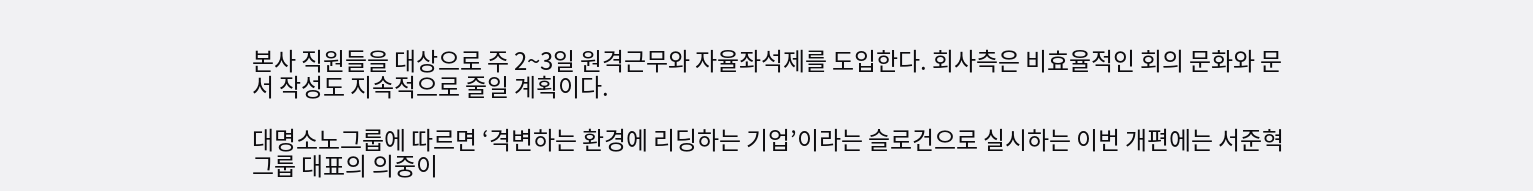본사 직원들을 대상으로 주 2~3일 원격근무와 자율좌석제를 도입한다. 회사측은 비효율적인 회의 문화와 문서 작성도 지속적으로 줄일 계획이다.

대명소노그룹에 따르면 ‘격변하는 환경에 리딩하는 기업’이라는 슬로건으로 실시하는 이번 개편에는 서준혁 그룹 대표의 의중이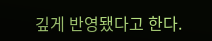깊게 반영됐다고 한다.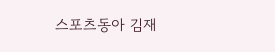스포츠동아 김재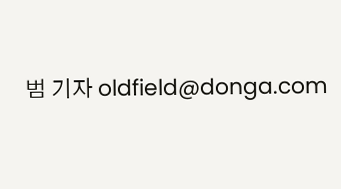범 기자 oldfield@donga.com